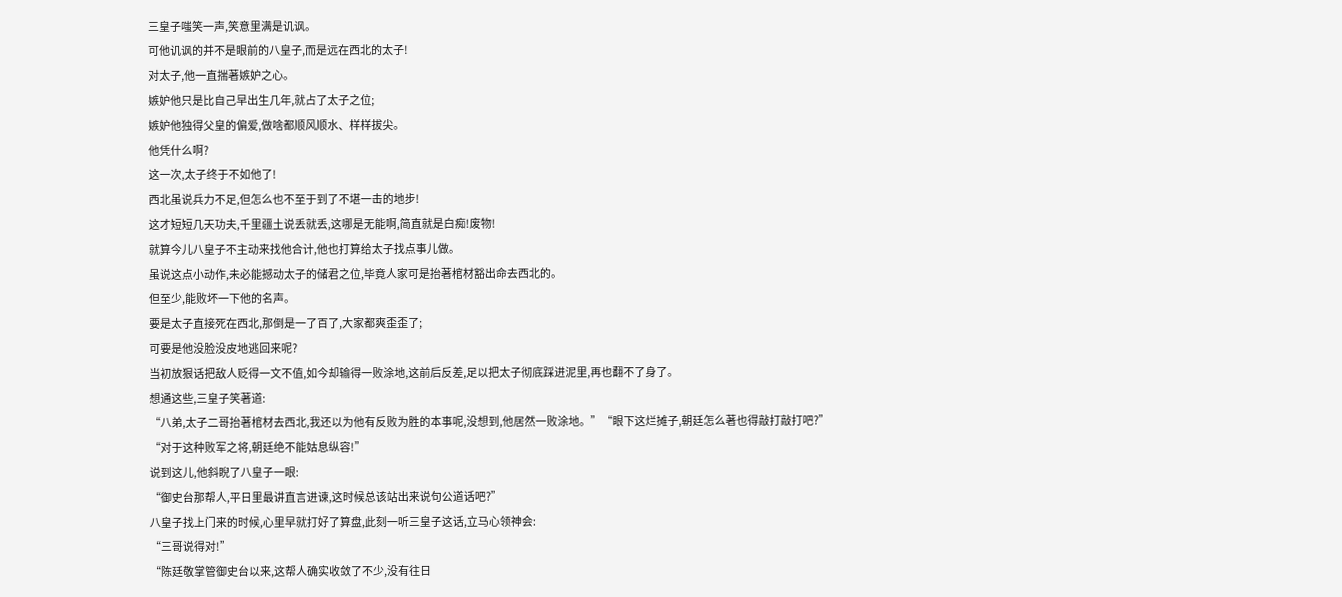三皇子嗤笑一声,笑意里满是讥讽。
可他讥讽的并不是眼前的八皇子,而是远在西北的太子!
对太子,他一直揣著嫉妒之心。
嫉妒他只是比自己早出生几年,就占了太子之位;
嫉妒他独得父皇的偏爱,做啥都顺风顺水、样样拔尖。
他凭什么啊?
这一次,太子终于不如他了!
西北虽说兵力不足,但怎么也不至于到了不堪一击的地步!
这才短短几天功夫,千里疆土说丢就丢,这哪是无能啊,简直就是白痴!废物!
就算今儿八皇子不主动来找他合计,他也打算给太子找点事儿做。
虽说这点小动作,未必能撼动太子的储君之位,毕竟人家可是抬著棺材豁出命去西北的。
但至少,能败坏一下他的名声。
要是太子直接死在西北,那倒是一了百了,大家都爽歪歪了;
可要是他没脸没皮地逃回来呢?
当初放狠话把敌人贬得一文不值,如今却输得一败涂地,这前后反差,足以把太子彻底踩进泥里,再也翻不了身了。
想通这些,三皇子笑著道:
“八弟,太子二哥抬著棺材去西北,我还以为他有反败为胜的本事呢,没想到,他居然一败涂地。”“眼下这烂摊子,朝廷怎么著也得敲打敲打吧?”
“对于这种败军之将,朝廷绝不能姑息纵容!”
说到这儿,他斜睨了八皇子一眼:
“御史台那帮人,平日里最讲直言进谏,这时候总该站出来说句公道话吧?”
八皇子找上门来的时候,心里早就打好了算盘,此刻一听三皇子这话,立马心领神会:
“三哥说得对!”
“陈廷敬掌管御史台以来,这帮人确实收敛了不少,没有往日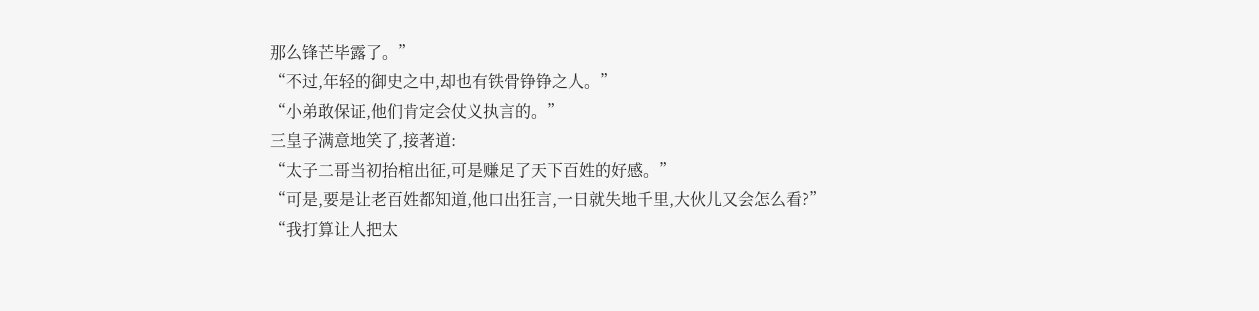那么锋芒毕露了。”
“不过,年轻的御史之中,却也有铁骨铮铮之人。”
“小弟敢保证,他们肯定会仗义执言的。”
三皇子满意地笑了,接著道:
“太子二哥当初抬棺出征,可是赚足了天下百姓的好感。”
“可是,要是让老百姓都知道,他口出狂言,一日就失地千里,大伙儿又会怎么看?”
“我打算让人把太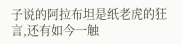子说的阿拉布坦是纸老虎的狂言,还有如今一触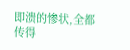即溃的惨状,全都传得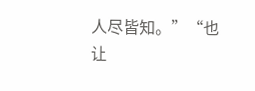人尽皆知。”“也让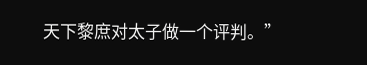天下黎庶对太子做一个评判。”